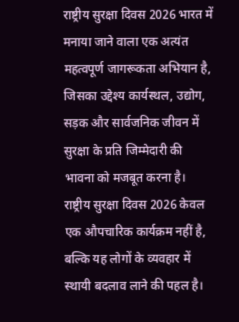राष्ट्रीय सुरक्षा दिवस 2026 भारत में मनाया जाने वाला एक अत्यंत महत्वपूर्ण जागरूकता अभियान है, जिसका उद्देश्य कार्यस्थल, उद्योग, सड़क और सार्वजनिक जीवन में सुरक्षा के प्रति जिम्मेदारी की भावना को मजबूत करना है। राष्ट्रीय सुरक्षा दिवस 2026 केवल एक औपचारिक कार्यक्रम नहीं है, बल्कि यह लोगों के व्यवहार में स्थायी बदलाव लाने की पहल है।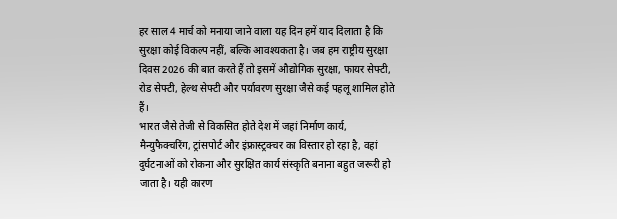हर साल 4 मार्च को मनाया जाने वाला यह दिन हमें याद दिलाता है कि सुरक्षा कोई विकल्प नहीं, बल्कि आवश्यकता है। जब हम राष्ट्रीय सुरक्षा दिवस 2026 की बात करते हैं तो इसमें औद्योगिक सुरक्षा, फायर सेफ्टी, रोड सेफ्टी, हेल्थ सेफ्टी और पर्यावरण सुरक्षा जैसे कई पहलू शामिल होते हैं।
भारत जैसे तेजी से विकसित होते देश में जहां निर्माण कार्य, मैन्युफैक्चरिंग, ट्रांसपोर्ट और इंफ्रास्ट्रक्चर का विस्तार हो रहा है, वहां दुर्घटनाओं को रोकना और सुरक्षित कार्य संस्कृति बनाना बहुत जरूरी हो जाता है। यही कारण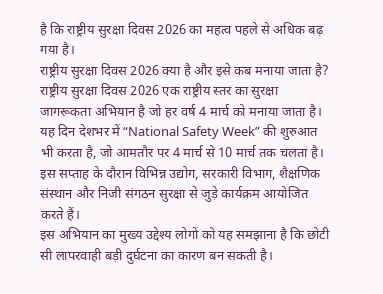है कि राष्ट्रीय सुरक्षा दिवस 2026 का महत्व पहले से अधिक बढ़ गया है।
राष्ट्रीय सुरक्षा दिवस 2026 क्या है और इसे कब मनाया जाता है?
राष्ट्रीय सुरक्षा दिवस 2026 एक राष्ट्रीय स्तर का सुरक्षा जागरूकता अभियान है जो हर वर्ष 4 मार्च को मनाया जाता है। यह दिन देशभर में “National Safety Week” की शुरुआत भी करता है, जो आमतौर पर 4 मार्च से 10 मार्च तक चलता है। इस सप्ताह के दौरान विभिन्न उद्योग, सरकारी विभाग, शैक्षणिक संस्थान और निजी संगठन सुरक्षा से जुड़े कार्यक्रम आयोजित करते हैं।
इस अभियान का मुख्य उद्देश्य लोगों को यह समझाना है कि छोटी सी लापरवाही बड़ी दुर्घटना का कारण बन सकती है।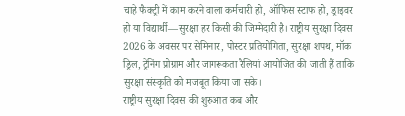चाहे फैक्ट्री में काम करने वाला कर्मचारी हो, ऑफिस स्टाफ हो, ड्राइवर हो या विद्यार्थी—सुरक्षा हर किसी की जिम्मेदारी है। राष्ट्रीय सुरक्षा दिवस 2026 के अवसर पर सेमिनार, पोस्टर प्रतियोगिता, सुरक्षा शपथ, मॉक ड्रिल, ट्रेनिंग प्रोग्राम और जागरूकता रैलियां आयोजित की जाती हैं ताकि सुरक्षा संस्कृति को मजबूत किया जा सके।
राष्ट्रीय सुरक्षा दिवस की शुरुआत कब और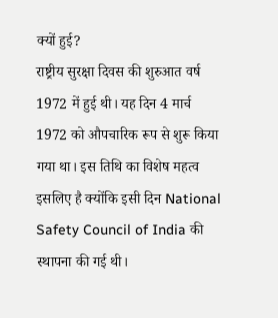क्यों हुई?
राष्ट्रीय सुरक्षा दिवस की शुरुआत वर्ष 1972 में हुई थी। यह दिन 4 मार्च 1972 को औपचारिक रूप से शुरू किया गया था। इस तिथि का विशेष महत्व इसलिए है क्योंकि इसी दिन National Safety Council of India की स्थापना की गई थी।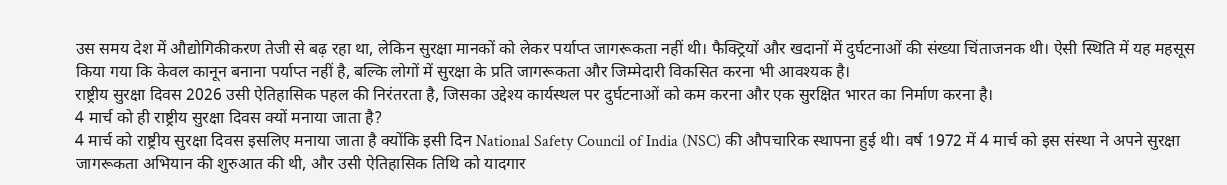उस समय देश में औद्योगिकीकरण तेजी से बढ़ रहा था, लेकिन सुरक्षा मानकों को लेकर पर्याप्त जागरूकता नहीं थी। फैक्ट्रियों और खदानों में दुर्घटनाओं की संख्या चिंताजनक थी। ऐसी स्थिति में यह महसूस किया गया कि केवल कानून बनाना पर्याप्त नहीं है, बल्कि लोगों में सुरक्षा के प्रति जागरूकता और जिम्मेदारी विकसित करना भी आवश्यक है।
राष्ट्रीय सुरक्षा दिवस 2026 उसी ऐतिहासिक पहल की निरंतरता है, जिसका उद्देश्य कार्यस्थल पर दुर्घटनाओं को कम करना और एक सुरक्षित भारत का निर्माण करना है।
4 मार्च को ही राष्ट्रीय सुरक्षा दिवस क्यों मनाया जाता है?
4 मार्च को राष्ट्रीय सुरक्षा दिवस इसलिए मनाया जाता है क्योंकि इसी दिन National Safety Council of India (NSC) की औपचारिक स्थापना हुई थी। वर्ष 1972 में 4 मार्च को इस संस्था ने अपने सुरक्षा जागरूकता अभियान की शुरुआत की थी, और उसी ऐतिहासिक तिथि को यादगार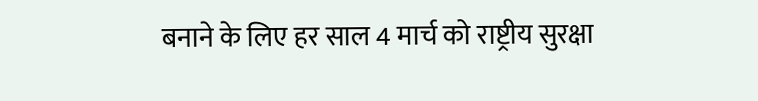बनाने के लिए हर साल 4 मार्च को राष्ट्रीय सुरक्षा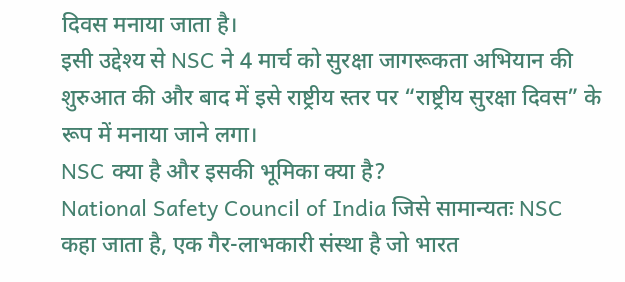दिवस मनाया जाता है।
इसी उद्देश्य से NSC ने 4 मार्च को सुरक्षा जागरूकता अभियान की शुरुआत की और बाद में इसे राष्ट्रीय स्तर पर “राष्ट्रीय सुरक्षा दिवस” के रूप में मनाया जाने लगा।
NSC क्या है और इसकी भूमिका क्या है?
National Safety Council of India जिसे सामान्यतः NSC कहा जाता है, एक गैर-लाभकारी संस्था है जो भारत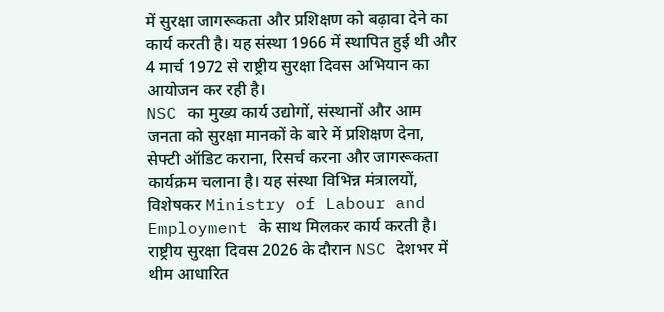में सुरक्षा जागरूकता और प्रशिक्षण को बढ़ावा देने का कार्य करती है। यह संस्था 1966 में स्थापित हुई थी और 4 मार्च 1972 से राष्ट्रीय सुरक्षा दिवस अभियान का आयोजन कर रही है।
NSC का मुख्य कार्य उद्योगों, संस्थानों और आम जनता को सुरक्षा मानकों के बारे में प्रशिक्षण देना, सेफ्टी ऑडिट कराना, रिसर्च करना और जागरूकता कार्यक्रम चलाना है। यह संस्था विभिन्न मंत्रालयों, विशेषकर Ministry of Labour and Employment के साथ मिलकर कार्य करती है।
राष्ट्रीय सुरक्षा दिवस 2026 के दौरान NSC देशभर में थीम आधारित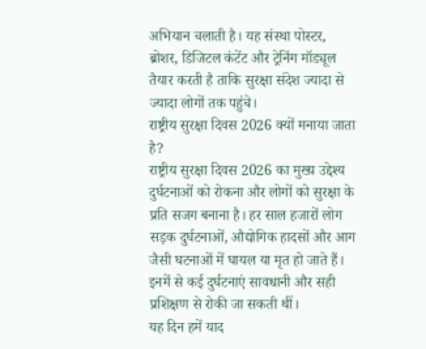अभियान चलाती है। यह संस्था पोस्टर, ब्रोशर, डिजिटल कंटेंट और ट्रेनिंग मॉड्यूल तैयार करती है ताकि सुरक्षा संदेश ज्यादा से ज्यादा लोगों तक पहुंचे।
राष्ट्रीय सुरक्षा दिवस 2026 क्यों मनाया जाता है?
राष्ट्रीय सुरक्षा दिवस 2026 का मुख्य उद्देश्य दुर्घटनाओं को रोकना और लोगों को सुरक्षा के प्रति सजग बनाना है। हर साल हजारों लोग सड़क दुर्घटनाओं, औद्योगिक हादसों और आग जैसी घटनाओं में घायल या मृत हो जाते हैं। इनमें से कई दुर्घटनाएं सावधानी और सही प्रशिक्षण से रोकी जा सकती थीं।
यह दिन हमें याद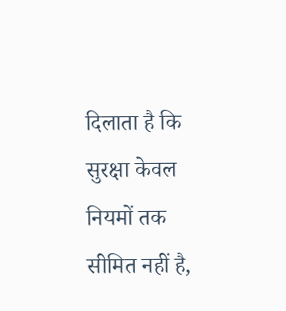दिलाता है कि सुरक्षा केवल नियमों तक सीमित नहीं है,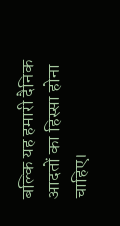बल्कि यह हमारी दैनिक आदतों का हिस्सा होना चाहिए।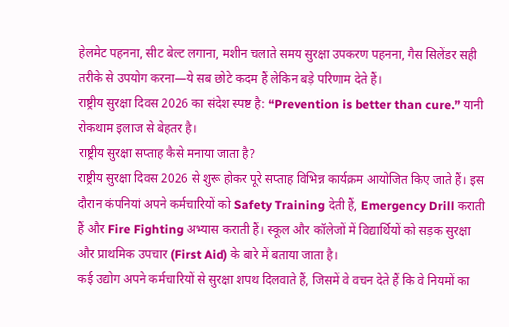हेलमेट पहनना, सीट बेल्ट लगाना, मशीन चलाते समय सुरक्षा उपकरण पहनना, गैस सिलेंडर सही तरीके से उपयोग करना—ये सब छोटे कदम हैं लेकिन बड़े परिणाम देते हैं।
राष्ट्रीय सुरक्षा दिवस 2026 का संदेश स्पष्ट है: “Prevention is better than cure.” यानी रोकथाम इलाज से बेहतर है।
राष्ट्रीय सुरक्षा सप्ताह कैसे मनाया जाता है?
राष्ट्रीय सुरक्षा दिवस 2026 से शुरू होकर पूरे सप्ताह विभिन्न कार्यक्रम आयोजित किए जाते हैं। इस दौरान कंपनियां अपने कर्मचारियों को Safety Training देती हैं, Emergency Drill कराती हैं और Fire Fighting अभ्यास कराती हैं। स्कूल और कॉलेजों में विद्यार्थियों को सड़क सुरक्षा और प्राथमिक उपचार (First Aid) के बारे में बताया जाता है।
कई उद्योग अपने कर्मचारियों से सुरक्षा शपथ दिलवाते हैं, जिसमें वे वचन देते हैं कि वे नियमों का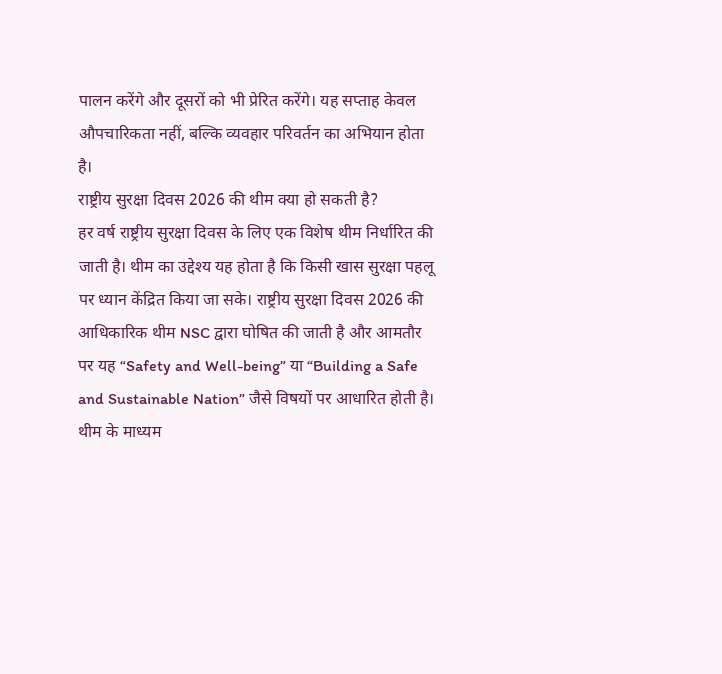पालन करेंगे और दूसरों को भी प्रेरित करेंगे। यह सप्ताह केवल औपचारिकता नहीं, बल्कि व्यवहार परिवर्तन का अभियान होता है।
राष्ट्रीय सुरक्षा दिवस 2026 की थीम क्या हो सकती है?
हर वर्ष राष्ट्रीय सुरक्षा दिवस के लिए एक विशेष थीम निर्धारित की जाती है। थीम का उद्देश्य यह होता है कि किसी खास सुरक्षा पहलू पर ध्यान केंद्रित किया जा सके। राष्ट्रीय सुरक्षा दिवस 2026 की आधिकारिक थीम NSC द्वारा घोषित की जाती है और आमतौर पर यह “Safety and Well-being” या “Building a Safe and Sustainable Nation” जैसे विषयों पर आधारित होती है।
थीम के माध्यम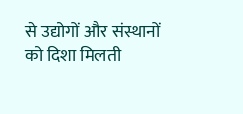से उद्योगों और संस्थानों को दिशा मिलती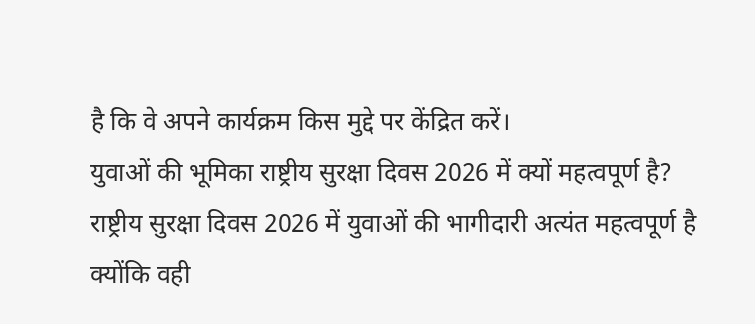है कि वे अपने कार्यक्रम किस मुद्दे पर केंद्रित करें।
युवाओं की भूमिका राष्ट्रीय सुरक्षा दिवस 2026 में क्यों महत्वपूर्ण है?
राष्ट्रीय सुरक्षा दिवस 2026 में युवाओं की भागीदारी अत्यंत महत्वपूर्ण है क्योंकि वही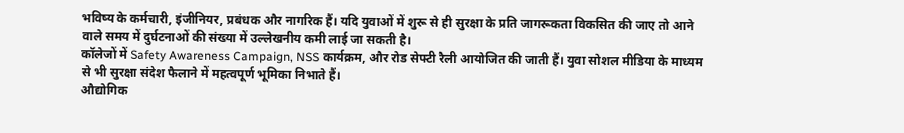भविष्य के कर्मचारी, इंजीनियर, प्रबंधक और नागरिक हैं। यदि युवाओं में शुरू से ही सुरक्षा के प्रति जागरूकता विकसित की जाए तो आने वाले समय में दुर्घटनाओं की संख्या में उल्लेखनीय कमी लाई जा सकती है।
कॉलेजों में Safety Awareness Campaign, NSS कार्यक्रम, और रोड सेफ्टी रैली आयोजित की जाती हैं। युवा सोशल मीडिया के माध्यम से भी सुरक्षा संदेश फैलाने में महत्वपूर्ण भूमिका निभाते हैं।
औद्योगिक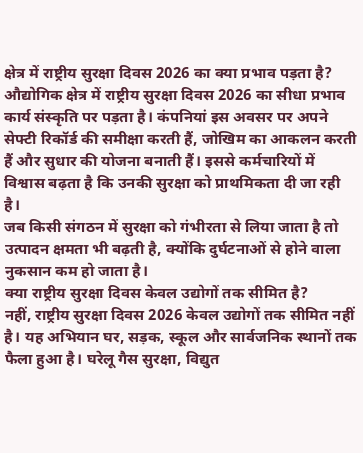क्षेत्र में राष्ट्रीय सुरक्षा दिवस 2026 का क्या प्रभाव पड़ता है?
औद्योगिक क्षेत्र में राष्ट्रीय सुरक्षा दिवस 2026 का सीधा प्रभाव कार्य संस्कृति पर पड़ता है। कंपनियां इस अवसर पर अपने सेफ्टी रिकॉर्ड की समीक्षा करती हैं, जोखिम का आकलन करती हैं और सुधार की योजना बनाती हैं। इससे कर्मचारियों में विश्वास बढ़ता है कि उनकी सुरक्षा को प्राथमिकता दी जा रही है।
जब किसी संगठन में सुरक्षा को गंभीरता से लिया जाता है तो उत्पादन क्षमता भी बढ़ती है, क्योंकि दुर्घटनाओं से होने वाला नुकसान कम हो जाता है।
क्या राष्ट्रीय सुरक्षा दिवस केवल उद्योगों तक सीमित है?
नहीं, राष्ट्रीय सुरक्षा दिवस 2026 केवल उद्योगों तक सीमित नहीं है। यह अभियान घर, सड़क, स्कूल और सार्वजनिक स्थानों तक फैला हुआ है। घरेलू गैस सुरक्षा, विद्युत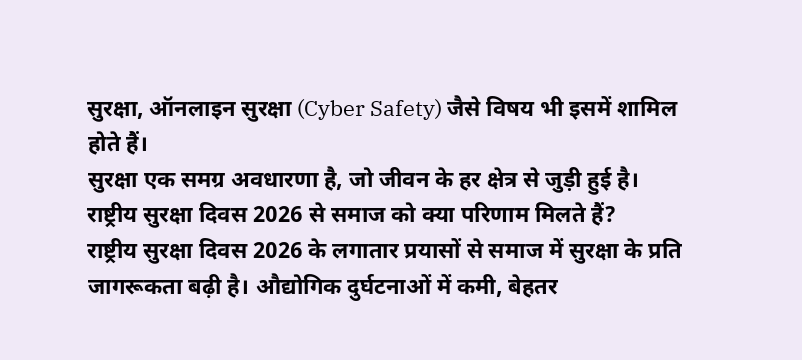सुरक्षा, ऑनलाइन सुरक्षा (Cyber Safety) जैसे विषय भी इसमें शामिल होते हैं।
सुरक्षा एक समग्र अवधारणा है, जो जीवन के हर क्षेत्र से जुड़ी हुई है।
राष्ट्रीय सुरक्षा दिवस 2026 से समाज को क्या परिणाम मिलते हैं?
राष्ट्रीय सुरक्षा दिवस 2026 के लगातार प्रयासों से समाज में सुरक्षा के प्रति जागरूकता बढ़ी है। औद्योगिक दुर्घटनाओं में कमी, बेहतर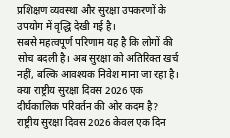प्रशिक्षण व्यवस्था और सुरक्षा उपकरणों के उपयोग में वृद्धि देखी गई है।
सबसे महत्वपूर्ण परिणाम यह है कि लोगों की सोच बदली है। अब सुरक्षा को अतिरिक्त खर्च नहीं, बल्कि आवश्यक निवेश माना जा रहा है।
क्या राष्ट्रीय सुरक्षा दिवस 2026 एक दीर्घकालिक परिवर्तन की ओर कदम है?
राष्ट्रीय सुरक्षा दिवस 2026 केवल एक दिन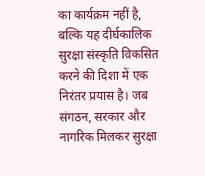का कार्यक्रम नहीं है, बल्कि यह दीर्घकालिक सुरक्षा संस्कृति विकसित करने की दिशा में एक निरंतर प्रयास है। जब संगठन, सरकार और नागरिक मिलकर सुरक्षा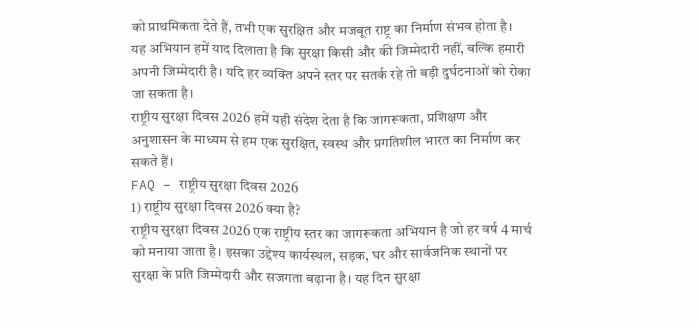को प्राथमिकता देते हैं, तभी एक सुरक्षित और मजबूत राष्ट्र का निर्माण संभव होता है।
यह अभियान हमें याद दिलाता है कि सुरक्षा किसी और की जिम्मेदारी नहीं, बल्कि हमारी अपनी जिम्मेदारी है। यदि हर व्यक्ति अपने स्तर पर सतर्क रहे तो बड़ी दुर्घटनाओं को रोका जा सकता है।
राष्ट्रीय सुरक्षा दिवस 2026 हमें यही संदेश देता है कि जागरूकता, प्रशिक्षण और अनुशासन के माध्यम से हम एक सुरक्षित, स्वस्थ और प्रगतिशील भारत का निर्माण कर सकते हैं।
FAQ – राष्ट्रीय सुरक्षा दिवस 2026
1) राष्ट्रीय सुरक्षा दिवस 2026 क्या है?
राष्ट्रीय सुरक्षा दिवस 2026 एक राष्ट्रीय स्तर का जागरूकता अभियान है जो हर वर्ष 4 मार्च को मनाया जाता है। इसका उद्देश्य कार्यस्थल, सड़क, घर और सार्वजनिक स्थानों पर सुरक्षा के प्रति जिम्मेदारी और सजगता बढ़ाना है। यह दिन सुरक्षा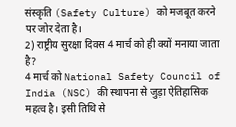संस्कृति (Safety Culture) को मजबूत करने पर जोर देता है।
2) राष्ट्रीय सुरक्षा दिवस 4 मार्च को ही क्यों मनाया जाता है?
4 मार्च को National Safety Council of India (NSC) की स्थापना से जुड़ा ऐतिहासिक महत्व है। इसी तिथि से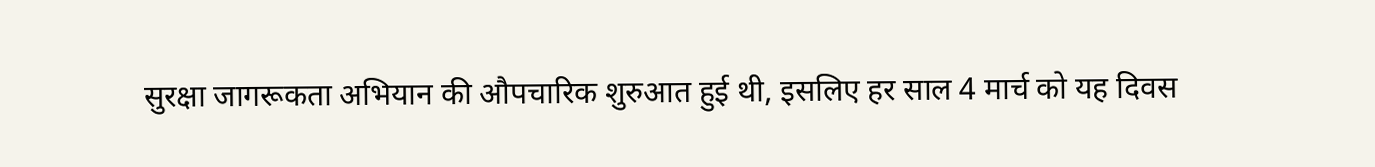सुरक्षा जागरूकता अभियान की औपचारिक शुरुआत हुई थी, इसलिए हर साल 4 मार्च को यह दिवस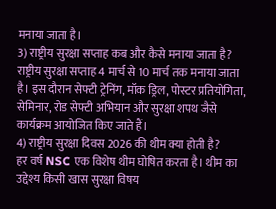मनाया जाता है।
3) राष्ट्रीय सुरक्षा सप्ताह कब और कैसे मनाया जाता है?
राष्ट्रीय सुरक्षा सप्ताह 4 मार्च से 10 मार्च तक मनाया जाता है। इस दौरान सेफ्टी ट्रेनिंग, मॉक ड्रिल, पोस्टर प्रतियोगिता, सेमिनार, रोड सेफ्टी अभियान और सुरक्षा शपथ जैसे कार्यक्रम आयोजित किए जाते हैं।
4) राष्ट्रीय सुरक्षा दिवस 2026 की थीम क्या होती है?
हर वर्ष NSC एक विशेष थीम घोषित करता है। थीम का उद्देश्य किसी खास सुरक्षा विषय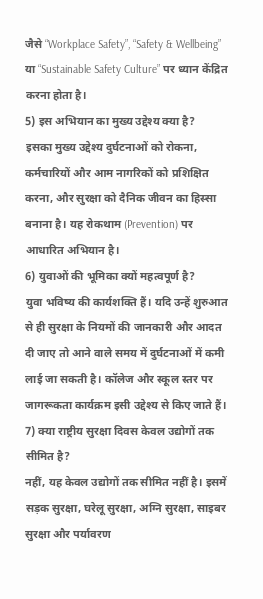जैसे “Workplace Safety”, “Safety & Wellbeing” या “Sustainable Safety Culture” पर ध्यान केंद्रित करना होता है।
5) इस अभियान का मुख्य उद्देश्य क्या है?
इसका मुख्य उद्देश्य दुर्घटनाओं को रोकना, कर्मचारियों और आम नागरिकों को प्रशिक्षित करना, और सुरक्षा को दैनिक जीवन का हिस्सा बनाना है। यह रोकथाम (Prevention) पर आधारित अभियान है।
6) युवाओं की भूमिका क्यों महत्वपूर्ण है?
युवा भविष्य की कार्यशक्ति हैं। यदि उन्हें शुरुआत से ही सुरक्षा के नियमों की जानकारी और आदत दी जाए तो आने वाले समय में दुर्घटनाओं में कमी लाई जा सकती है। कॉलेज और स्कूल स्तर पर जागरूकता कार्यक्रम इसी उद्देश्य से किए जाते हैं।
7) क्या राष्ट्रीय सुरक्षा दिवस केवल उद्योगों तक सीमित है?
नहीं, यह केवल उद्योगों तक सीमित नहीं है। इसमें सड़क सुरक्षा, घरेलू सुरक्षा, अग्नि सुरक्षा, साइबर सुरक्षा और पर्यावरण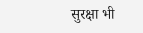सुरक्षा भी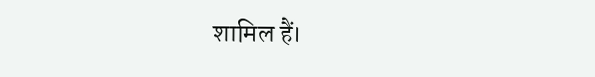शामिल हैं।